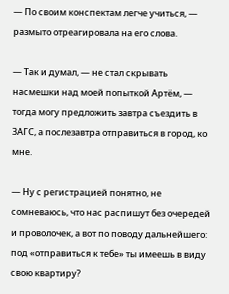— По своим конспектам легче учиться, — размыто отреагировала на его слова.

— Так и думал, — не стал скрывать насмешки над моей попыткой Артём, — тогда могу предложить завтра съездить в ЗАГС, а послезавтра отправиться в город, ко мне.

— Ну с регистрацией понятно, не сомневаюсь, что нас распишут без очередей и проволочек, а вот по поводу дальнейшего: под «отправиться к тебе» ты имеешь в виду свою квартиру?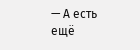— А есть ещё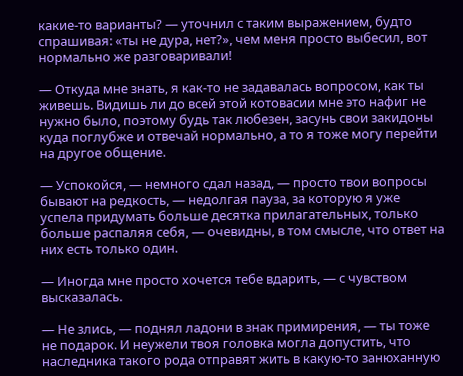какие-то варианты? — уточнил с таким выражением, будто спрашивая: «ты не дура, нет?», чем меня просто выбесил, вот нормально же разговаривали!

— Откуда мне знать, я как-то не задавалась вопросом, как ты живешь. Видишь ли до всей этой котовасии мне это нафиг не нужно было, поэтому будь так любезен, засунь свои закидоны куда поглубже и отвечай нормально, а то я тоже могу перейти на другое общение.

— Успокойся, — немного сдал назад, — просто твои вопросы бывают на редкость, — недолгая пауза, за которую я уже успела придумать больше десятка прилагательных, только больше распаляя себя, — очевидны, в том смысле, что ответ на них есть только один.

— Иногда мне просто хочется тебе вдарить, — с чувством высказалась.

— Не злись, — поднял ладони в знак примирения, — ты тоже не подарок. И неужели твоя головка могла допустить, что наследника такого рода отправят жить в какую-то занюханную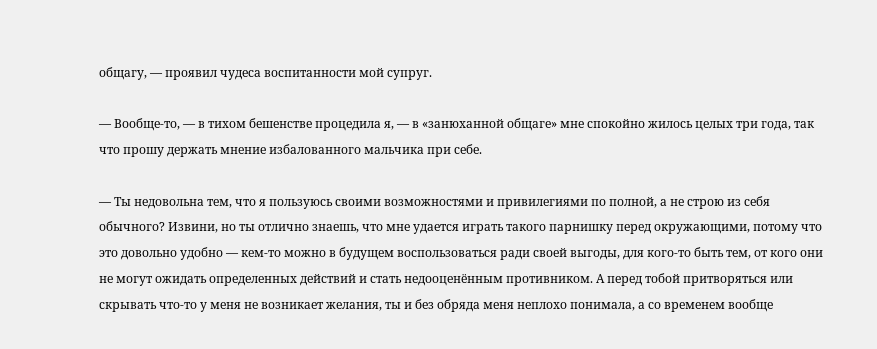общагу, — проявил чудеса воспитанности мой супруг.

— Вообще-то, — в тихом бешенстве процедила я, — в «занюханной общаге» мне спокойно жилось целых три года, так что прошу держать мнение избалованного мальчика при себе.

— Ты недовольна тем, что я пользуюсь своими возможностями и привилегиями по полной, а не строю из себя обычного? Извини, но ты отлично знаешь, что мне удается играть такого парнишку перед окружающими, потому что это довольно удобно — кем-то можно в будущем воспользоваться ради своей выгоды, для кого-то быть тем, от кого они не могут ожидать определенных действий и стать недооценённым противником. А перед тобой притворяться или скрывать что-то у меня не возникает желания, ты и без обряда меня неплохо понимала, а со временем вообще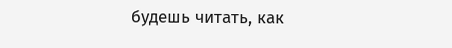будешь читать, как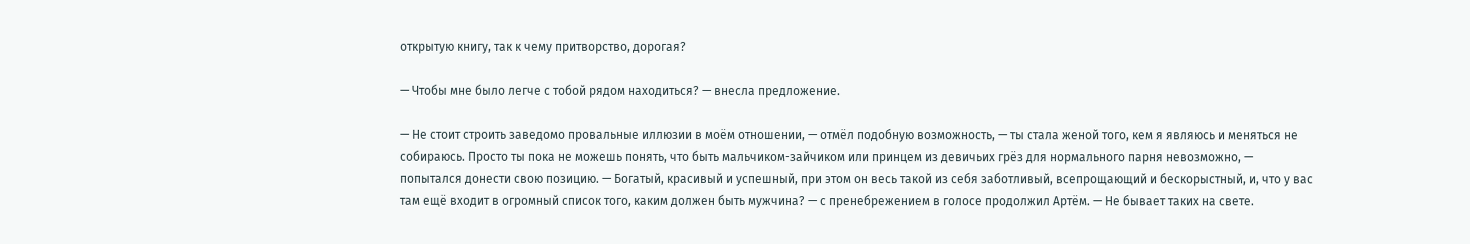открытую книгу, так к чему притворство, дорогая?

— Чтобы мне было легче с тобой рядом находиться? — внесла предложение.

— Не стоит строить заведомо провальные иллюзии в моём отношении, — отмёл подобную возможность, — ты стала женой того, кем я являюсь и меняться не собираюсь. Просто ты пока не можешь понять, что быть мальчиком-зайчиком или принцем из девичьих грёз для нормального парня невозможно, — попытался донести свою позицию. — Богатый, красивый и успешный, при этом он весь такой из себя заботливый, всепрощающий и бескорыстный, и, что у вас там ещё входит в огромный список того, каким должен быть мужчина? — с пренебрежением в голосе продолжил Артём. — Не бывает таких на свете.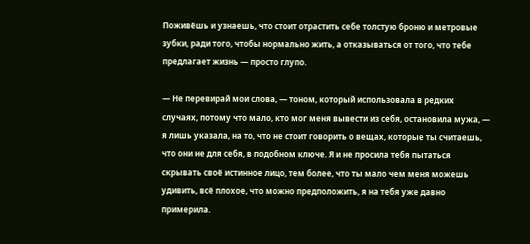Поживёшь и узнаешь, что стоит отрастить себе толстую броню и метровые зубки, ради того, чтобы нормально жить, а отказываться от того, что тебе предлагает жизнь — просто глупо.

— Не перевирай мои слова, — тоном, который использовала в редких случаях, потому что мало, кто мог меня вывести из себя, остановила мужа, — я лишь указала, на то, что не стоит говорить о вещах, которые ты считаешь, что они не для себя, в подобном ключе. Я и не просила тебя пытаться скрывать своё истинное лицо, тем более, что ты мало чем меня можешь удивить, всё плохое, что можно предположить, я на тебя уже давно примерила.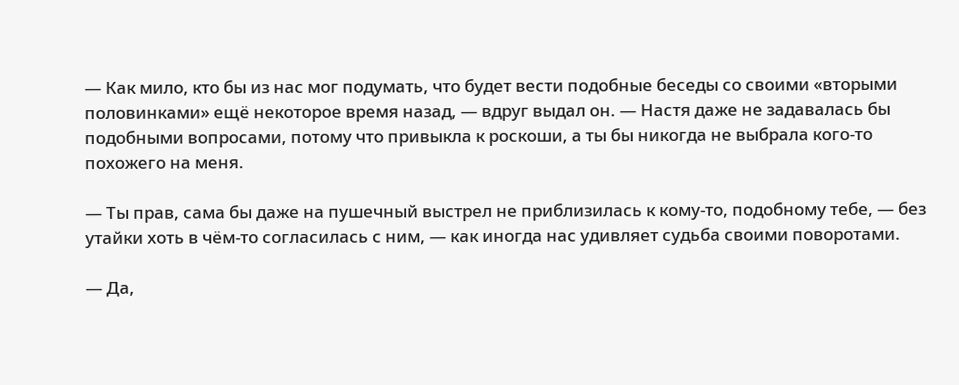— Как мило, кто бы из нас мог подумать, что будет вести подобные беседы со своими «вторыми половинками» ещё некоторое время назад, — вдруг выдал он. — Настя даже не задавалась бы подобными вопросами, потому что привыкла к роскоши, а ты бы никогда не выбрала кого-то похожего на меня.

— Ты прав, сама бы даже на пушечный выстрел не приблизилась к кому-то, подобному тебе, — без утайки хоть в чём-то согласилась с ним, — как иногда нас удивляет судьба своими поворотами.

— Да,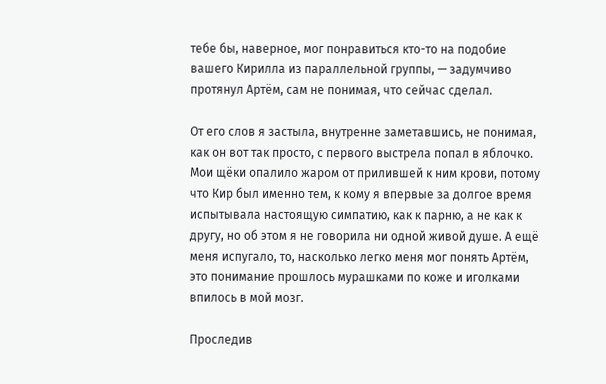тебе бы, наверное, мог понравиться кто-то на подобие вашего Кирилла из параллельной группы, — задумчиво протянул Артём, сам не понимая, что сейчас сделал.

От его слов я застыла, внутренне заметавшись, не понимая, как он вот так просто, с первого выстрела попал в яблочко. Мои щёки опалило жаром от прилившей к ним крови, потому что Кир был именно тем, к кому я впервые за долгое время испытывала настоящую симпатию, как к парню, а не как к другу, но об этом я не говорила ни одной живой душе. А ещё меня испугало, то, насколько легко меня мог понять Артём, это понимание прошлось мурашками по коже и иголками впилось в мой мозг.

Проследив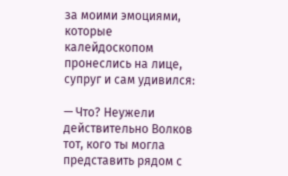за моими эмоциями, которые калейдоскопом пронеслись на лице, супруг и сам удивился:

— Что? Неужели действительно Волков тот, кого ты могла представить рядом с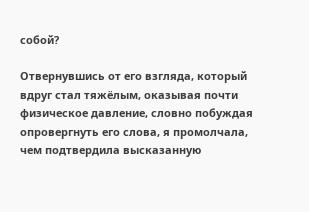собой?

Отвернувшись от его взгляда, который вдруг стал тяжёлым, оказывая почти физическое давление, словно побуждая опровергнуть его слова, я промолчала, чем подтвердила высказанную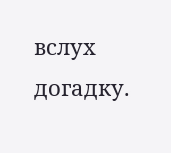вслух догадку.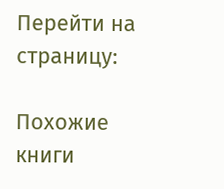Перейти на страницу:

Похожие книги